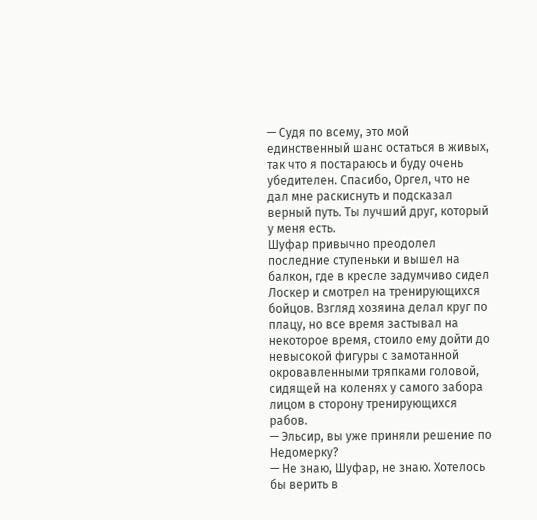— Судя по всему, это мой единственный шанс остаться в живых, так что я постараюсь и буду очень убедителен. Спасибо, Оргел, что не дал мне раскиснуть и подсказал верный путь. Ты лучший друг, который у меня есть.
Шуфар привычно преодолел последние ступеньки и вышел на балкон, где в кресле задумчиво сидел Лоскер и смотрел на тренирующихся бойцов. Взгляд хозяина делал круг по плацу, но все время застывал на некоторое время, стоило ему дойти до невысокой фигуры с замотанной окровавленными тряпками головой, сидящей на коленях у самого забора лицом в сторону тренирующихся рабов.
— Эльсир, вы уже приняли решение по Недомерку?
— Не знаю, Шуфар, не знаю. Хотелось бы верить в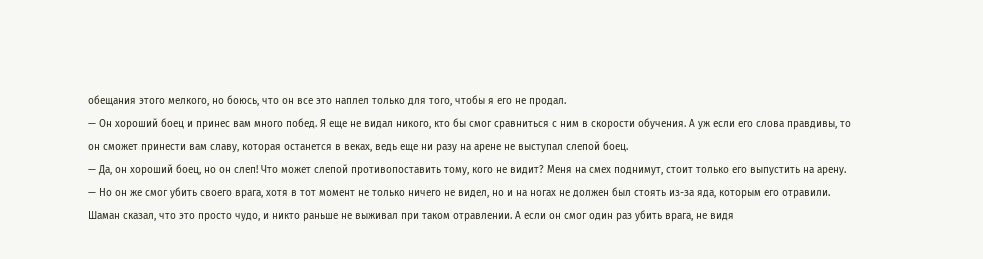обещания этого мелкого, но боюсь, что он все это наплел только для того, чтобы я его не продал.
— Он хороший боец и принес вам много побед. Я еще не видал никого, кто бы смог сравниться с ним в скорости обучения. А уж если его слова правдивы, то он сможет принести вам славу, которая останется в веках, ведь еще ни разу на арене не выступал слепой боец.
— Да, он хороший боец, но он слеп! Что может слепой противопоставить тому, кого не видит? Меня на смех поднимут, стоит только его выпустить на арену.
— Но он же смог убить своего врага, хотя в тот момент не только ничего не видел, но и на ногах не должен был стоять из-за яда, которым его отравили. Шаман сказал, что это просто чудо, и никто раньше не выживал при таком отравлении. А если он смог один раз убить врага, не видя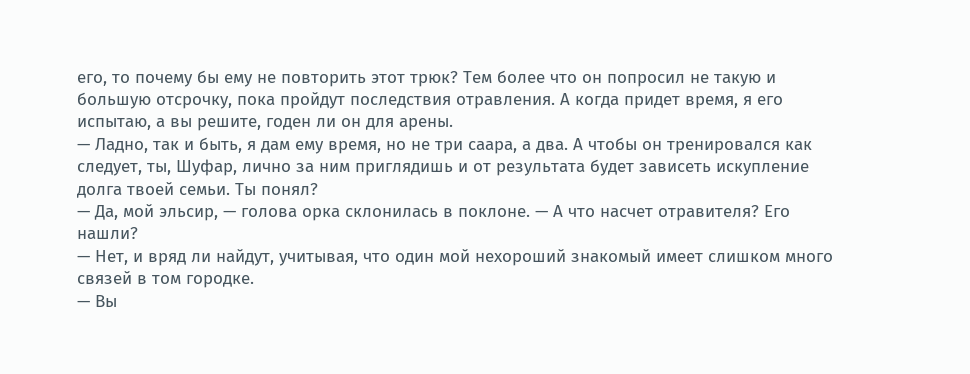его, то почему бы ему не повторить этот трюк? Тем более что он попросил не такую и большую отсрочку, пока пройдут последствия отравления. А когда придет время, я его испытаю, а вы решите, годен ли он для арены.
— Ладно, так и быть, я дам ему время, но не три саара, а два. А чтобы он тренировался как следует, ты, Шуфар, лично за ним приглядишь и от результата будет зависеть искупление долга твоей семьи. Ты понял?
— Да, мой эльсир, — голова орка склонилась в поклоне. — А что насчет отравителя? Его нашли?
— Нет, и вряд ли найдут, учитывая, что один мой нехороший знакомый имеет слишком много связей в том городке.
— Вы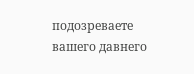подозреваете вашего давнего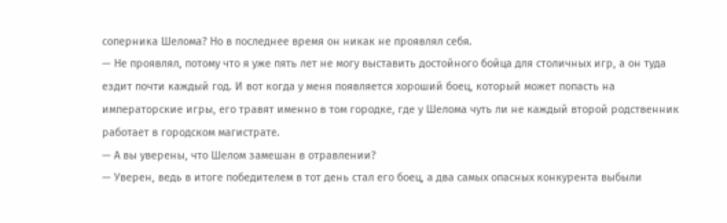соперника Шелома? Но в последнее время он никак не проявлял себя.
— Не проявлял, потому что я уже пять лет не могу выставить достойного бойца для столичных игр, а он туда ездит почти каждый год. И вот когда у меня появляется хороший боец, который может попасть на императорские игры, его травят именно в том городке, где у Шелома чуть ли не каждый второй родственник работает в городском магистрате.
— А вы уверены, что Шелом замешан в отравлении?
— Уверен, ведь в итоге победителем в тот день стал его боец, а два самых опасных конкурента выбыли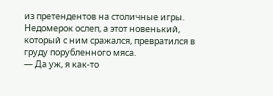из претендентов на столичные игры. Недомерок ослеп, а этот новенький, который с ним сражался, превратился в груду порубленного мяса.
— Да уж, я как-то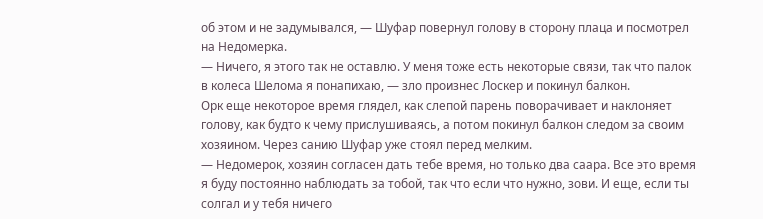об этом и не задумывался, — Шуфар повернул голову в сторону плаца и посмотрел на Недомерка.
— Ничего, я этого так не оставлю. У меня тоже есть некоторые связи, так что палок в колеса Шелома я понапихаю, — зло произнес Лоскер и покинул балкон.
Орк еще некоторое время глядел, как слепой парень поворачивает и наклоняет голову, как будто к чему прислушиваясь, а потом покинул балкон следом за своим хозяином. Через санию Шуфар уже стоял перед мелким.
— Недомерок, хозяин согласен дать тебе время, но только два саара. Все это время я буду постоянно наблюдать за тобой, так что если что нужно, зови. И еще, если ты солгал и у тебя ничего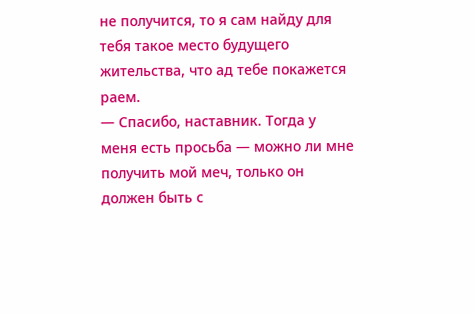не получится, то я сам найду для тебя такое место будущего жительства, что ад тебе покажется раем.
— Спасибо, наставник. Тогда у меня есть просьба — можно ли мне получить мой меч, только он должен быть с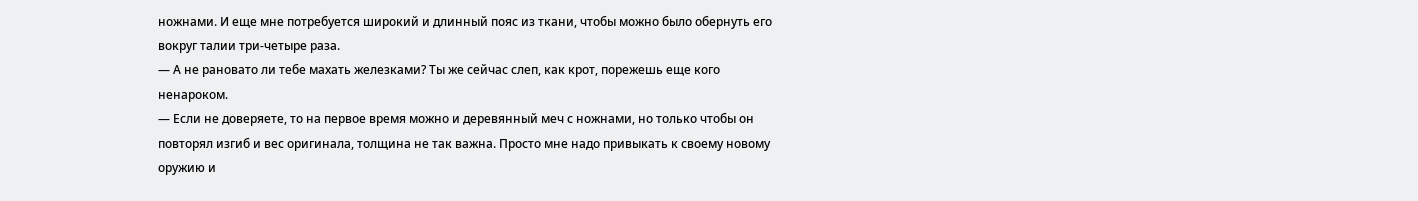ножнами. И еще мне потребуется широкий и длинный пояс из ткани, чтобы можно было обернуть его вокруг талии три-четыре раза.
— А не рановато ли тебе махать железками? Ты же сейчас слеп, как крот, порежешь еще кого ненароком.
— Если не доверяете, то на первое время можно и деревянный меч с ножнами, но только чтобы он повторял изгиб и вес оригинала, толщина не так важна. Просто мне надо привыкать к своему новому оружию и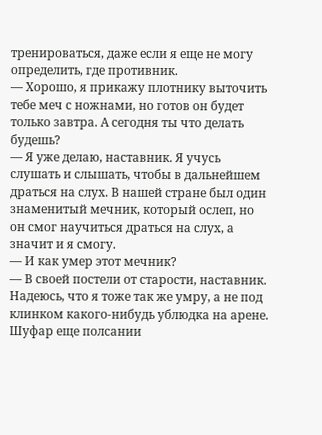тренироваться, даже если я еще не могу определить, где противник.
— Хорошо, я прикажу плотнику выточить тебе меч с ножнами, но готов он будет только завтра. А сегодня ты что делать будешь?
— Я уже делаю, наставник. Я учусь слушать и слышать, чтобы в дальнейшем драться на слух. В нашей стране был один знаменитый мечник, который ослеп, но он смог научиться драться на слух, а значит и я смогу.
— И как умер этот мечник?
— В своей постели от старости, наставник. Надеюсь, что я тоже так же умру, а не под клинком какого-нибудь ублюдка на арене.
Шуфар еще полсании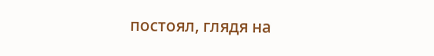постоял, глядя на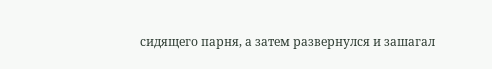сидящего парня, а затем развернулся и зашагал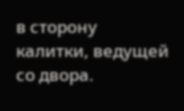в сторону калитки, ведущей со двора.